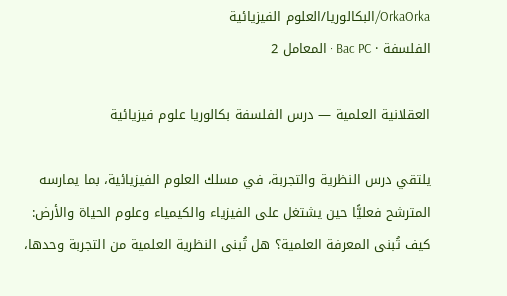OrkaOrka/البكالوريا/العلوم الفيزيائية
الفلسفة · Bac PC · المعامل 2

العقلانية العلمية — درس الفلسفة بكالوريا علوم فيزيائية

يلتقي درس النظرية والتجربة، في مسلك العلوم الفيزيائية، بما يمارسه المترشح فعليًّا حين يشتغل على الفيزياء والكيمياء وعلوم الحياة والأرض: كيف تُبنى المعرفة العلمية؟ هل تُبنى النظرية العلمية من التجربة وحدها،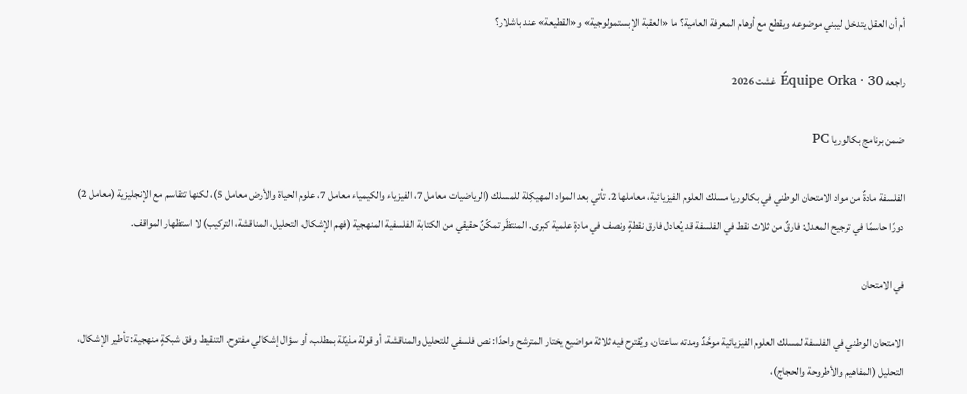أم أن العقل يتدخل ليبني موضوعه ويقطع مع أوهام المعرفة العامية؟ ما «العقبة الإبستمولوجية» و«القطيعة» عند باشلار؟

راجعه Équipe Orka · 30 غشت 2026

ضمن برنامج بكالوريا PC

الفلسفة مادةٌ من مواد الامتحان الوطني في بكالوريا مسلك العلوم الفيزيائية، معاملها 2. تأتي بعد المواد المهيكِلة للمسلك (الرياضيات معامل 7، الفيزياء والكيمياء معامل 7، علوم الحياة والأرض معامل 5)، لكنها تتقاسم مع الإنجليزية (معامل 2) دورًا حاسمًا في ترجيح المعدل: فارقٌ من ثلاث نقط في الفلسفة قد يُعادل فارق نقطةٍ ونصف في مادةٍ علمية كبرى. المنتظَر تمكّنٌ حقيقي من الكتابة الفلسفية المنهجية (فهم الإشكال، التحليل، المناقشة، التركيب) لا استظهار المواقف.

في الامتحان

الامتحان الوطني في الفلسفة لمسلك العلوم الفيزيائية موحَّدٌ ومدته ساعتان، ويُقترح فيه ثلاثة مواضيع يختار المترشح واحدًا: نص فلسفي للتحليل والمناقشة، أو قولة مذيّلة بمطلب، أو سؤال إشكالي مفتوح. التنقيط وفق شبكةٍ منهجية: تأطير الإشكال، التحليل (المفاهيم والأطروحة والحجاج)،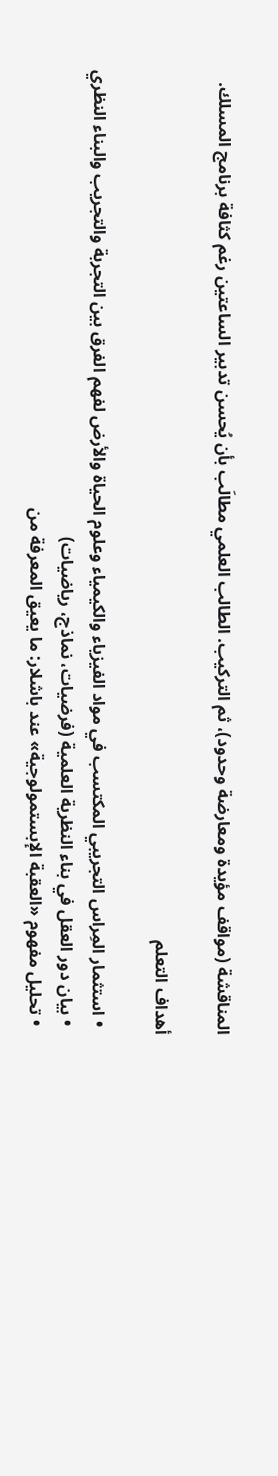المناقشة (مواقف مؤيدة ومعارضة وحدود)، ثم التركيب. الطالب العلمي مطالَب بأن يُحسن تدبير الساعتين رغم كثافة برنامج المسلك.

أهداف التعلم

  • استثمار المِراس التجريبي المكتسب في مواد الفيزياء والكيمياء وعلوم الحياة والأرض لفهم الفرق بين التجربة والتجريب والبناء النظري
  • بيان دور العقل في بناء النظرية العلمية (فرضيات، نماذج، رياضيات)
  • تحليل مفهوم «العقبة الإبستمولوجية» عند باشلار: ما يعيق المعرفة من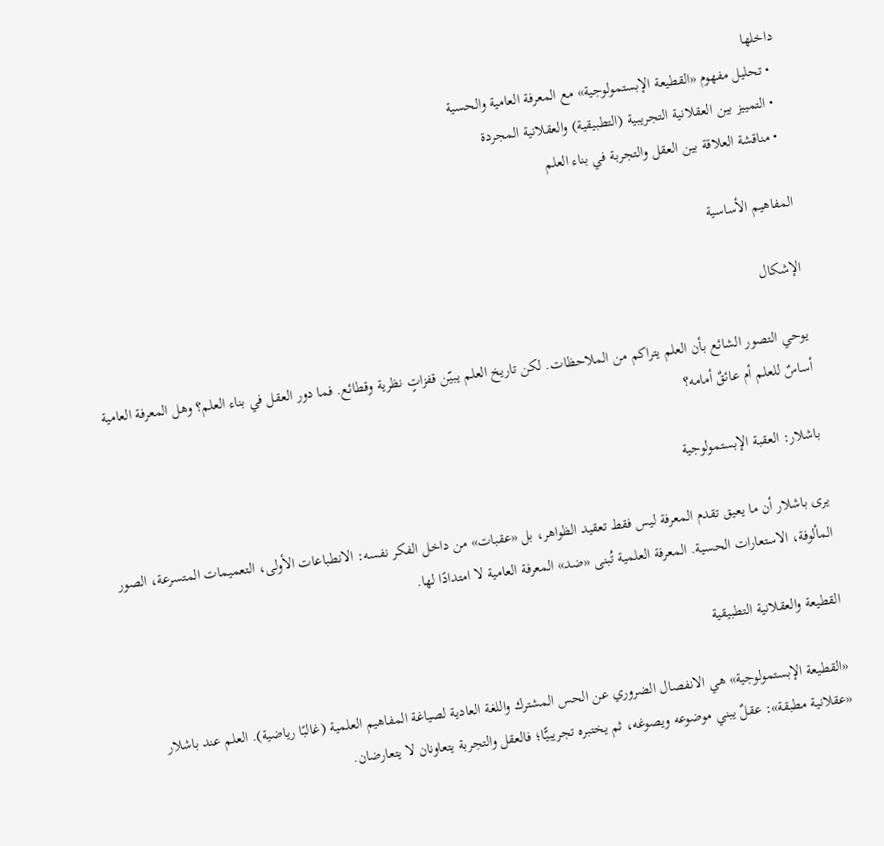داخلها
  • تحليل مفهوم «القطيعة الإبستمولوجية» مع المعرفة العامية والحسية
  • التمييز بين العقلانية التجريبية (التطبيقية) والعقلانية المجردة
  • مناقشة العلاقة بين العقل والتجربة في بناء العلم

المفاهيم الأساسية

الإشكال

يوحي التصور الشائع بأن العلم يتراكم من الملاحظات. لكن تاريخ العلم يبيّن قفزاتٍ نظرية وقطائع. فما دور العقل في بناء العلم؟ وهل المعرفة العامية أساسٌ للعلم أم عائقٌ أمامه؟

باشلار: العقبة الإبستمولوجية

يرى باشلار أن ما يعيق تقدم المعرفة ليس فقط تعقيد الظواهر، بل «عقبات» من داخل الفكر نفسه: الانطباعات الأولى، التعميمات المتسرعة، الصور المألوفة، الاستعارات الحسية. المعرفة العلمية تُبنى «ضد» المعرفة العامية لا امتدادًا لها.

القطيعة والعقلانية التطبيقية

«القطيعة الإبستمولوجية» هي الانفصال الضروري عن الحس المشترك واللغة العادية لصياغة المفاهيم العلمية (غالبًا رياضية). العلم عند باشلار «عقلانية مطبقة»: عقلٌ يبني موضوعه ويصوغه، ثم يختبره تجريبيًّا؛ فالعقل والتجربة يتعاونان لا يتعارضان.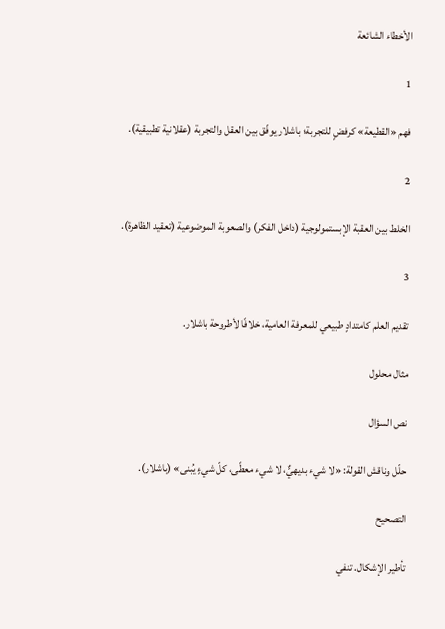الأخطاء الشائعة

1

فهم «القطيعة» كرفضٍ للتجربة؛ باشلار يوفّق بين العقل والتجربة (عقلانية تطبيقية).

2

الخلط بين العقبة الإبستمولوجية (داخل الفكر) والصعوبة الموضوعية (تعقيد الظاهرة).

3

تقديم العلم كامتدادٍ طبيعي للمعرفة العامية، خلافًا لأطروحة باشلار.

مثال محلول

نص السؤال

حلّل وناقش القولة: «لا شيء بديهيٌّ، لا شيء معطًى، كلّ شيءٍ يُبنى» (باشلار).

التصحيح

تأطير الإشكال. تنفي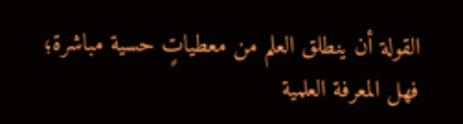القولة أن ينطلق العلم من معطياتٍ حسية مباشرة؛ فهل المعرفة العلمية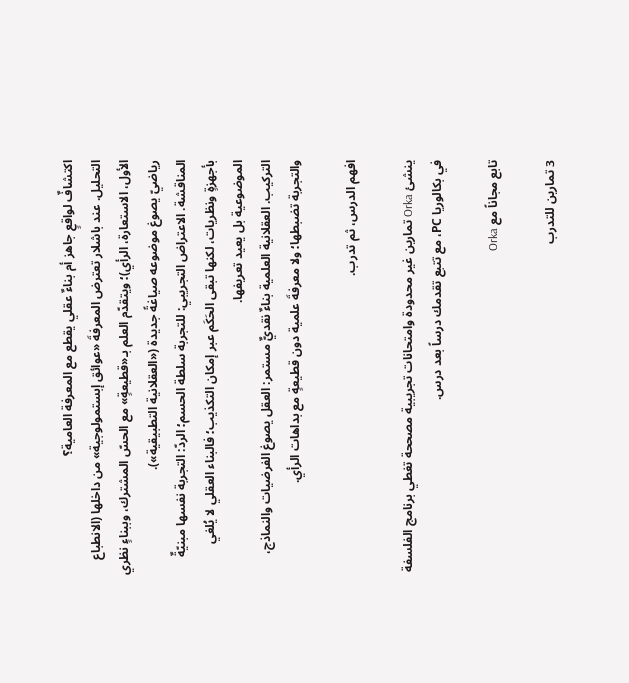اكتشافٌ لواقعٍ جاهز أم بناءٌ عقلي يقطع مع المعرفة العامية؟
التحليل. عند باشلار تعترض المعرفةَ «عوائق إبستمولوجية» من داخلها (الانطباع الأول، الاستعارة، الرأي)؛ ويتقدّم العلم بـ«قطيعةٍ» مع الحسّ المشترك، وببناءٍ نظري رياضيّ يصوغ موضوعه صياغةً جديدة («العقلانية التطبيقية»).
المناقشة. الاعتراض التجريبي: للتجربة سلطة الحسم؛ الردّ: التجربة نفسها مبنيّةٌ بأجهزةٍ ونظريات، لكنها تبقى الحَكَم عبر إمكان التكذيب؛ فالبناء العقلي لا يُلغي الموضوعية بل يعيد تعريفها.
التركيب. العقلانية العلمية بناءٌ نقديٌّ مستمر: العقل يصوغ الفرضيات والنماذج، والتجربة تضبطها؛ ولا معرفةَ علمية دون قطيعةٍ مع بداهات الرأي.

افهم الدرس، ثم تدرب.

ينشئ Orka تمارين غير محدودة وامتحانات تجريبية مصححة تغطي برنامج الفلسفة في بكالوريا PC، مع تتبع تقدمك درساً بعد درس.

تابع مجاناً مع Orka

3 تمارين للتدرب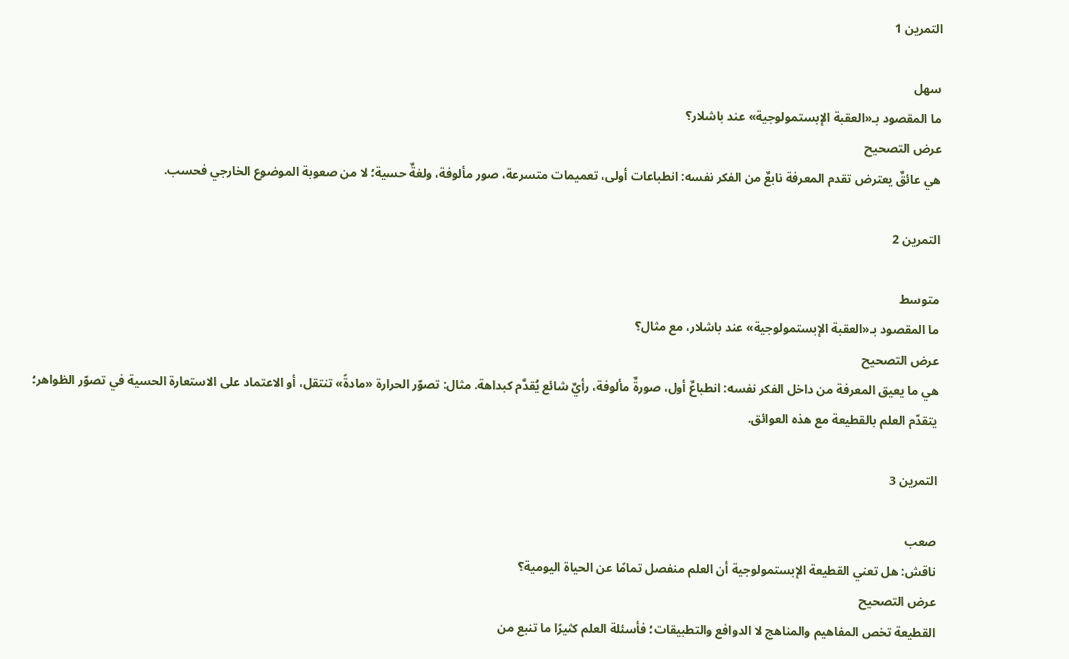التمرين 1

سهل
ما المقصود بـ«العقبة الإبستمولوجية» عند باشلار؟
عرض التصحيح
هي عائقٌ يعترض تقدم المعرفة نابعٌ من الفكر نفسه: انطباعات أولى، تعميمات متسرعة، صور مألوفة، ولغةٌ حسية؛ لا من صعوبة الموضوع الخارجي فحسب.

التمرين 2

متوسط
ما المقصود بـ«العقبة الإبستمولوجية» عند باشلار، مع مثال؟
عرض التصحيح
هي ما يعيق المعرفة من داخل الفكر نفسه: انطباعٌ أول، صورةٌ مألوفة، رأيٌ شائع يُقدَّم كبداهة. مثال: تصوّر الحرارة «مادةً» تنتقل، أو الاعتماد على الاستعارة الحسية في تصوّر الظواهر؛ يتقدّم العلم بالقطيعة مع هذه العوائق.

التمرين 3

صعب
ناقش: هل تعني القطيعة الإبستمولوجية أن العلم منفصل تمامًا عن الحياة اليومية؟
عرض التصحيح
القطيعة تخص المفاهيم والمناهج لا الدوافع والتطبيقات؛ فأسئلة العلم كثيرًا ما تنبع من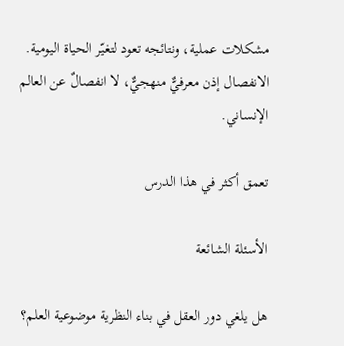مشكلات عملية، ونتائجه تعود لتغيّر الحياة اليومية. الانفصال إذن معرفيٌّ منهجيٌّ، لا انفصالٌ عن العالم الإنساني.

تعمق أكثر في هذا الدرس

الأسئلة الشائعة

هل يلغي دور العقل في بناء النظرية موضوعية العلم؟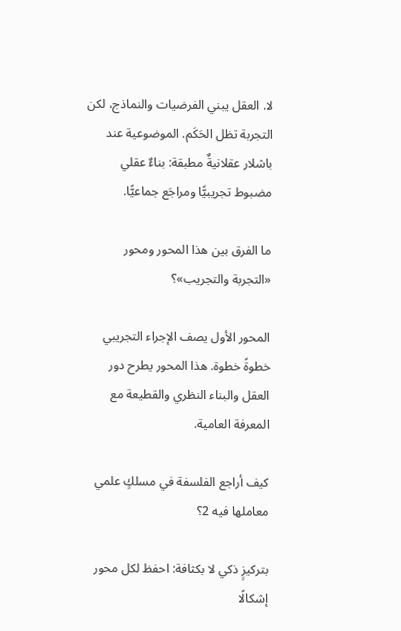لا. العقل يبني الفرضيات والنماذج، لكن التجربة تظل الحَكَم. الموضوعية عند باشلار عقلانيةٌ مطبقة: بناءٌ عقلي مضبوط تجريبيًّا ومراجَع جماعيًّا.

ما الفرق بين هذا المحور ومحور «التجربة والتجريب»؟

المحور الأول يصف الإجراء التجريبي خطوةً خطوة. هذا المحور يطرح دور العقل والبناء النظري والقطيعة مع المعرفة العامية.

كيف أراجع الفلسفة في مسلكٍ علمي معاملها فيه 2؟

بتركيزٍ ذكي لا بكثافة: احفظ لكل محور إشكالًا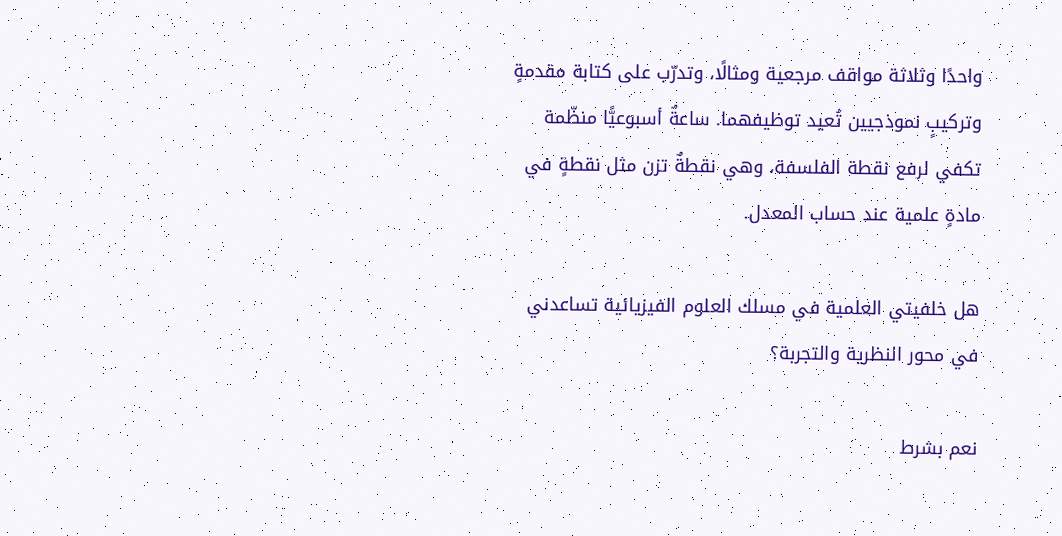واحدًا وثلاثة مواقف مرجعية ومثالًا، وتدرّب على كتابة مقدمةٍ وتركيبٍ نموذجيين تُعيد توظيفهما. ساعةٌ أسبوعيًّا منظّمة تكفي لرفع نقطة الفلسفة، وهي نقطةٌ تزن مثل نقطةٍ في مادةٍ علمية عند حساب المعدل.

هل خلفيتي العلمية في مسلك العلوم الفيزيائية تساعدني في محور النظرية والتجربة؟

نعم بشرط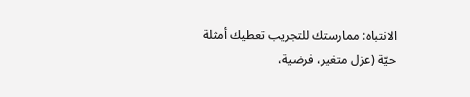الانتباه: ممارستك للتجريب تعطيك أمثلة حيّة (عزل متغير، فرضية،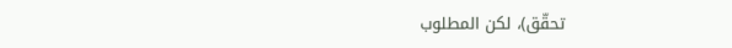تحقّق)، لكن المطلوب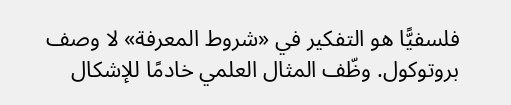فلسفيًّا هو التفكير في «شروط المعرفة» لا وصف بروتوكول. وظّف المثال العلمي خادمًا للإشكال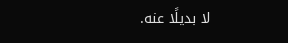لا بديلًا عنه.